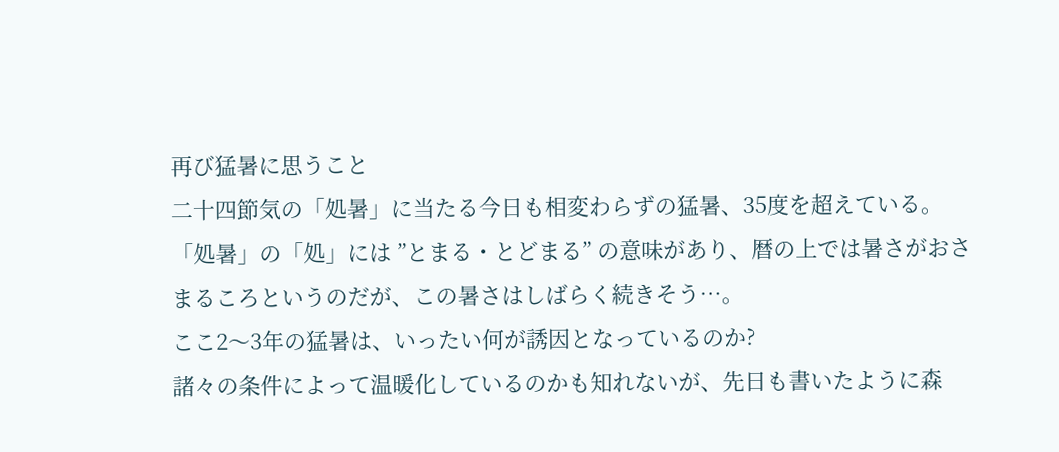再び猛暑に思うこと
二十四節気の「処暑」に当たる今日も相変わらずの猛暑、35度を超えている。
「処暑」の「処」には ”とまる・とどまる” の意味があり、暦の上では暑さがおさまるころというのだが、この暑さはしばらく続きそう…。
ここ2〜3年の猛暑は、いったい何が誘因となっているのか?
諸々の条件によって温暖化しているのかも知れないが、先日も書いたように森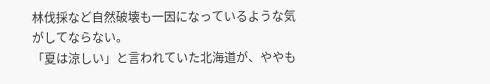林伐採など自然破壊も一因になっているような気がしてならない。
「夏は涼しい」と言われていた北海道が、ややも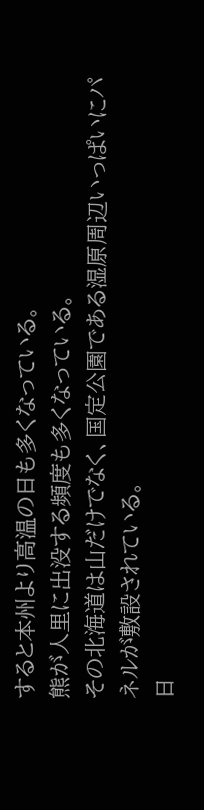すると本州より高温の日も多くなっている。
熊が人里に出没する頻度も多くなっている。
その北海道は山だけでなく、国定公園である湿原周辺いっぱいにパネルが敷設されている。
日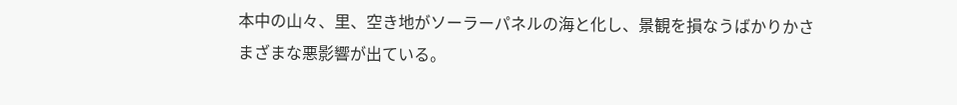本中の山々、里、空き地がソーラーパネルの海と化し、景観を損なうばかりかさまざまな悪影響が出ている。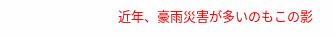近年、豪雨災害が多いのもこの影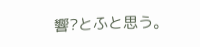響?とふと思う。